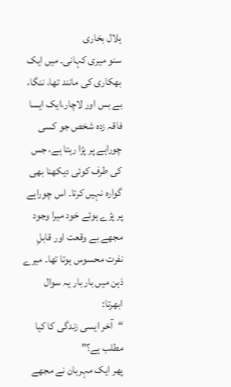ہلال بخاری
سنو میری کہانی۔ میں ایک بھکاری کی مانند تھا، ننگا، بے بس اور لاچار،ایک ایسا فاقہ زدہ شخص جو کسی چوراہے پر پڑا رہتا ہے، جس کی طرف کوئی دیکھنا بھی گوارہ نہیں کرتا۔ اس چوراہے پر پڑے ہوئے خود میرا وجود مجھے بے وقعت اور قابلِ نفرت محسوس ہوتا تھا۔ میرے ذہن میں بار بار یہ سوال ابھرتا:
“آخر ایسی زندگی کا کیا مطلب ہے؟”
پھر ایک مہربان نے مجھے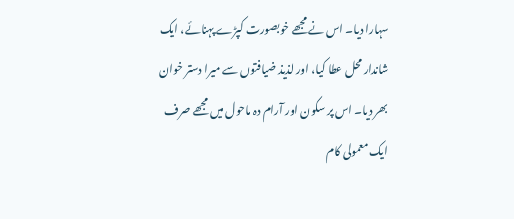سہارا دیا۔ اس نے مجھے خوبصورت کپڑے پہنائے، ایک شاندار محل عطا کیا، اور لذیذ ضیافتوں سے میرا دستر خوان بھر دیا۔ اس پر سکون اور آرام دہ ماحول میں مجھے صرف ایک معمولی کام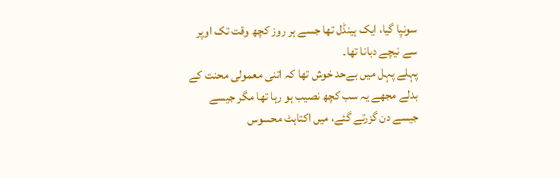سونپا گیا، ایک ہینڈل تھا جسے ہر روز کچھ وقت تک اوپر سے نیچے دبانا تھا۔
پہلے پہل میں بےحد خوش تھا کہ اتنی معمولی محنت کے بدلے مجھے یہ سب کچھ نصیب ہو رہا تھا مگر جیسے جیسے دن گزرتے گئے، میں اکتاہٹ محسوس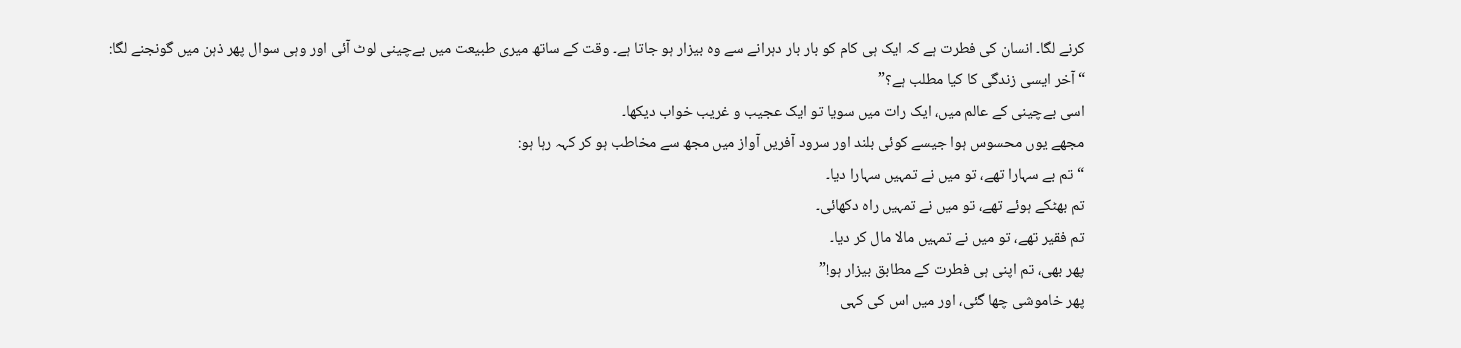کرنے لگا۔ انسان کی فطرت ہے کہ ایک ہی کام کو بار بار دہرانے سے وہ بیزار ہو جاتا ہے۔ وقت کے ساتھ میری طبیعت میں بےچینی لوٹ آئی اور وہی سوال پھر ذہن میں گونجنے لگا:
“آخر ایسی زندگی کا کیا مطلب ہے؟”
اسی بےچینی کے عالم میں، ایک رات میں سویا تو ایک عجیب و غریب خواب دیکھا۔
مجھے یوں محسوس ہوا جیسے کوئی بلند اور سرود آفریں آواز میں مجھ سے مخاطب ہو کر کہہ رہا ہو:
“تم بے سہارا تھے، تو میں نے تمہیں سہارا دیا۔
تم بھٹکے ہوئے تھے، تو میں نے تمہیں راہ دکھائی۔
تم فقیر تھے، تو میں نے تمہیں مالا مال کر دیا۔
پھر بھی، تم اپنی ہی فطرت کے مطابق بیزار ہو!”
پھر خاموشی چھا گئی، اور میں اس کی کہی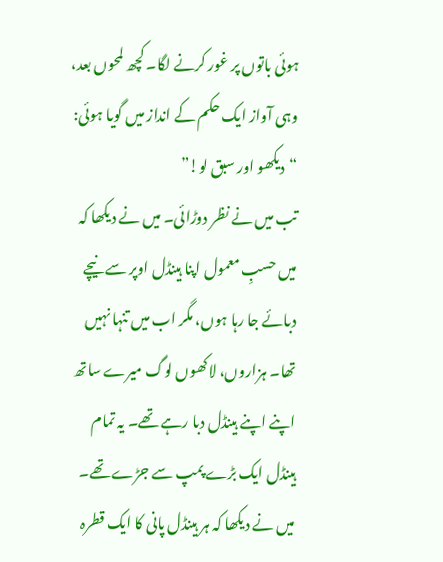ہوئی باتوں پر غور کرنے لگا۔ کچھ لمحوں بعد، وہی آواز ایک حکم کے انداز میں گویا ہوئی:
“دیکھو اور سبق لو!”
تب میں نے نظر دوڑائی۔ میں نے دیکھا کہ میں حسبِ معمول اپنا ہینڈل اوپر سے نیچے دبائے جا رہا ہوں، مگر اب میں تنہا نہیں تھا۔ ہزاروں، لاکھوں لوگ میرے ساتھ اپنے اپنے ہینڈل دبا رہے تھے۔ یہ تمام ہینڈل ایک بڑے پمپ سے جڑے تھے۔ میں نے دیکھا کہ ہر ہینڈل پانی کا ایک قطرہ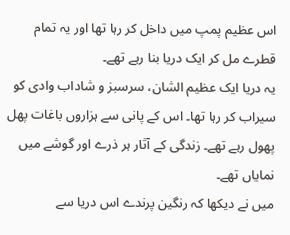اس عظیم پمپ میں داخل کر رہا تھا اور یہ تمام قطرے مل کر ایک دریا بنا رہے تھے۔
یہ دریا ایک عظیم الشان، سرسبز و شاداب وادی کو سیراب کر رہا تھا۔ اس کے پانی سے ہزاروں باغات پھل پھول رہے تھے۔ زندگی کے آثار ہر ذرے اور گوشے میں نمایاں تھے۔
میں نے دیکھا کہ رنگین پرندے اس دریا سے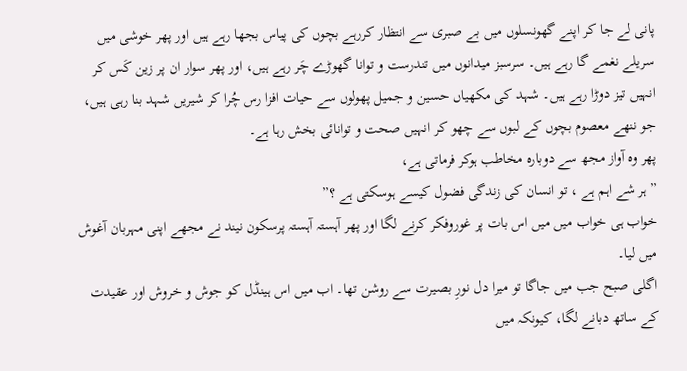پانی لے جا کر اپنے گھونسلوں میں بے صبری سے انتظار کررہے بچوں کی پیاس بجھا رہے ہیں اور پھر خوشی میں سریلے نغمے گا رہے ہیں۔ سرسبز میدانوں میں تندرست و توانا گھوڑے چَر رہے ہیں، اور پھر سوار ان پر زین کَس کر انہیں تیز دوڑا رہے ہیں۔ شہد کی مکھیاں حسین و جمیل پھولوں سے حیات افزا رس چُرا کر شیریں شہد بنا رہی ہیں، جو ننھے معصوم بچوں کے لبوں سے چھو کر انہیں صحت و توانائی بخش رہا ہے۔
پھر وہ آواز مجھ سے دوبارہ مخاطب ہوکر فرماتی ہے،
” ہر شے اہم ہے ، تو انسان کی زندگی فضول کیسے ہوسکتی ہے ؟”
خواب ہی خواب میں میں اس بات پر غوروفکر کرنے لگا اور پھر آہستہ آہستہ پرسکون نیند نے مجھے اپنی مہربان آغوش میں لیا۔
اگلی صبح جب میں جاگا تو میرا دل نورِ بصیرت سے روشن تھا۔ اب میں اس ہینڈل کو جوش و خروش اور عقیدت کے ساتھ دبانے لگا، کیونکہ میں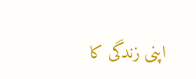اپنی زندگی کا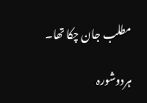مطلب جان چکا تھا۔

ہردوشورہ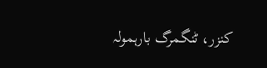کنزر، ٹنگمرگ بارہمولہ